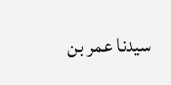سیدنا عمر بن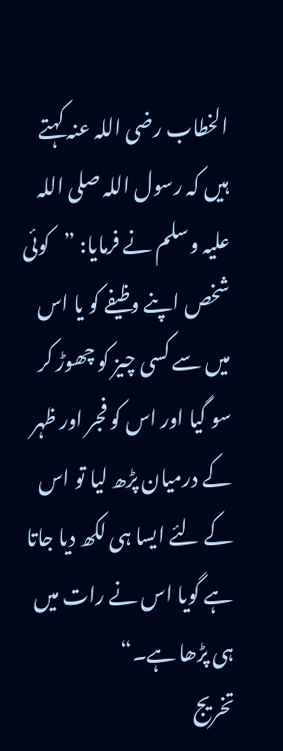الخطاب رضی اللہ عنہ کہتے ہیں کہ رسول اللہ صلی اللہ علیہ وسلم نے فرمایا: ”کوئی شخص اپنے وظیفے کو یا اس میں سے کسی چیز کو چھوڑ کر سو گیا اور اس کو فجر اور ظہر کے درمیان پڑھ لیا تو اس کے لئے ایسا ہی لکھ دیا جاتا ہے گویا اس نے رات میں ہی پڑھا ہے۔“
تخریج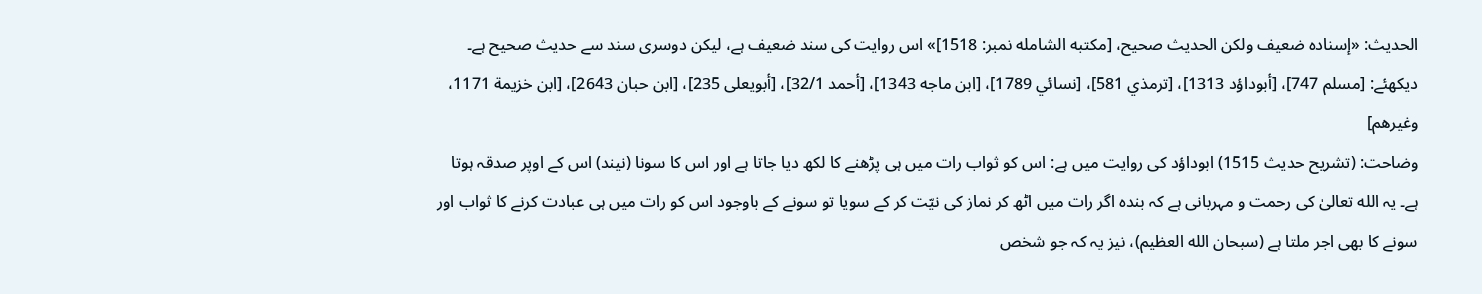الحدیث: «إسناده ضعيف ولكن الحديث صحيح، [مكتبه الشامله نمبر: 1518]» اس روایت کی سند ضعیف ہے، لیکن دوسری سند سے حدیث صحیح ہے۔ دیکھئے: [مسلم 747]، [أبوداؤد 1313]، [ترمذي 581]، [نسائي 1789]، [ابن ماجه 1343]، [أحمد 32/1]، [أبويعلی 235]، [ابن حبان 2643]، [ابن خزيمة 1171، وغيرهم]
وضاحت: (تشریح حدیث 1515) ابوداؤد کی روایت میں ہے: اس کو ثواب رات میں ہی پڑھنے کا لکھ دیا جاتا ہے اور اس کا سونا (نیند) اس کے اوپر صدقہ ہوتا ہے۔ یہ الله تعالیٰ کی رحمت و مہربانی ہے کہ بندہ اگر رات میں اٹھ کر نماز کی نیّت کر کے سویا تو سونے کے باوجود اس کو رات میں ہی عبادت کرنے کا ثواب اور سونے کا بھی اجر ملتا ہے (سبحان الله العظيم)، نیز یہ کہ جو شخص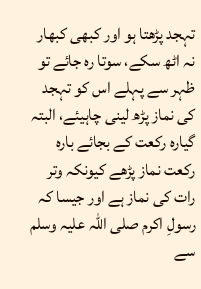تہجد پڑھتا ہو اور کبھی کبھار نہ اٹھ سکے، سوتا رہ جائے تو ظہر سے پہلے اس کو تہجد کی نماز پڑھ لینی چاہیئے، البتہ گیارہ رکعت کے بجائے بارہ رکعت نماز پڑھے کیونکہ وتر رات کی نماز ہے اور جیسا کہ رسولِ اکرم صلی اللہ علیہ وسلم سے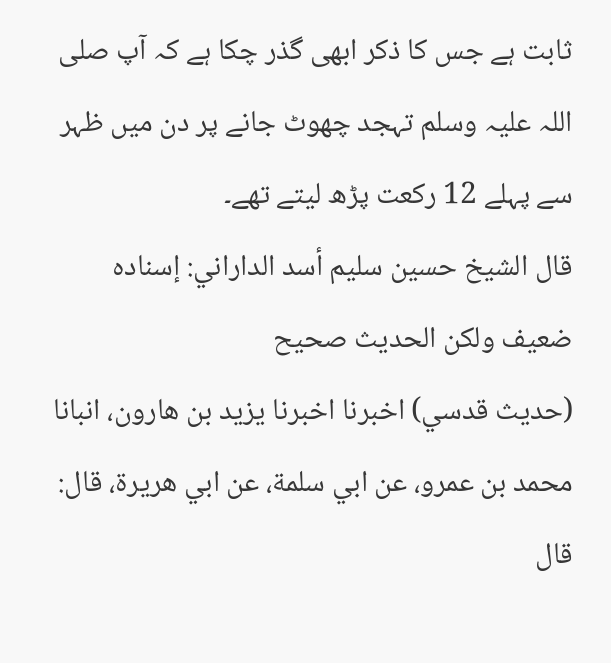ثابت ہے جس کا ذکر ابھی گذر چکا ہے کہ آپ صلی اللہ علیہ وسلم تہجد چھوٹ جانے پر دن میں ظہر سے پہلے 12 رکعت پڑھ لیتے تھے۔
قال الشيخ حسين سليم أسد الداراني: إسناده ضعيف ولكن الحديث صحيح
(حديث قدسي) اخبرنا اخبرنا يزيد بن هارون، انبانا محمد بن عمرو، عن ابي سلمة، عن ابي هريرة، قال: قال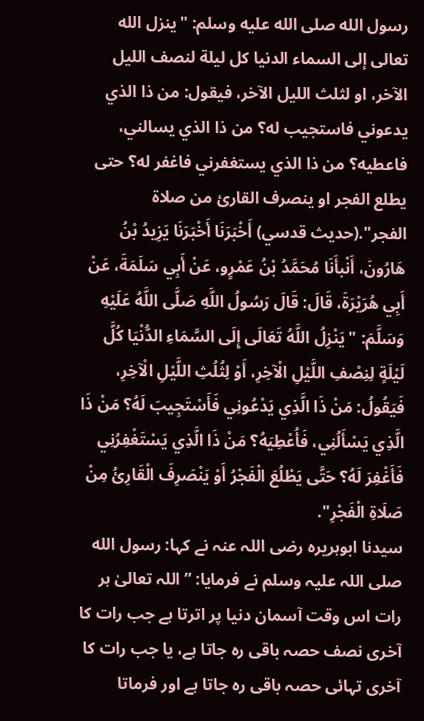رسول الله صلى الله عليه وسلم: "ينزل الله تعالى إلى السماء الدنيا كل ليلة لنصف الليل الآخر، او لثلث الليل الآخر، فيقول: من ذا الذي يدعوني فاستجيب له؟ من ذا الذي يسالني، فاعطيه؟ من ذا الذي يستغفرني فاغفر له؟ حتى يطلع الفجر او ينصرف القارئ من صلاة الفجر".(حديث قدسي) أَخْبَرَنَا أَخْبَرَنَا يَزِيدُ بْنُ هَارُونَ، أَنْبأَنَا مُحَمَّدُ بْنُ عَمْرٍو، عَنْ أَبِي سَلَمَةَ، عَنْ أَبِي هُرَيْرَةَ، قَالَ: قَالَ رَسُولُ اللَّهِ صَلَّى اللَّهُ عَلَيْهِ وَسَلَّمَ: "يَنْزِلُ اللَّهُ تَعَالَى إِلَى السَّمَاءِ الدُّنْيَا كُلَّ لَيْلَةٍ لِنِصْفِ اللَّيْلِ الْآخِرِ، أَوْ لِثُلُثِ اللَّيْلِ الْآخِرِ، فَيَقُولُ: مَنْ ذَا الَّذِي يَدْعُونِي فَأَسْتَجِيبَ لَهُ؟ مَنْ ذَا الَّذِي يَسْأَلُنِي، فَأُعْطِيَهُ؟ مَنْ ذَا الَّذِي يَسْتَغْفِرُنِي فَأَغْفِرَ لَهُ؟ حَتَّى يَطْلُعَ الْفَجْرُ أَوْ يَنْصَرِفَ الْقَارِئُ مِنْ صَلَاةِ الْفَجْرِ".
سیدنا ابوہریرہ رضی اللہ عنہ نے کہا: رسول الله صلی اللہ علیہ وسلم نے فرمایا: ”اللہ تعالیٰ ہر رات اس وقت آسمان دنیا پر اترتا ہے جب رات کا آخری نصف حصہ باقی رہ جاتا ہے، یا جب رات کا آخری تہائی حصہ باقی رہ جاتا ہے اور فرماتا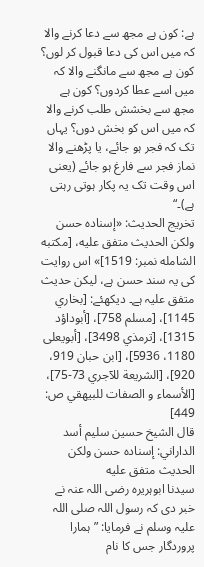ہے: کون ہے مجھ سے دعا کرنے والا کہ میں اس کی دعا قبول کر لوں؟ کون ہے مجھ سے مانگنے والا کہ میں اسے عطا کردوں؟ کون ہے مجھ سے بخشش طلب کرنے والا کہ میں اس کو بخش دوں؟ یہاں تک کہ فجر ہو جائے، یا پڑھنے والا نماز فجر سے فارغ ہو جائے (یعنی اس وقت تک یہ پکار ہوتی رہتی ہے)۔“
تخریج الحدیث: «إسناده حسن ولكن الحديث متفق عليه، [مكتبه الشامله نمبر: 1519]» اس روایت کی یہ سند حسن ہے، لیکن حدیث متفق علیہ ہے۔ دیکھئے: [بخاري 1145]، [مسلم 758]، [أبوداؤد 1315]، [ترمذي 3498]، [أبويعلی 1180، 5936]، [ابن حبان 919، 920]، [الشريعة للآجري 73-75]، [الأسماء و الصفات للبيهقي ص: 449]
قال الشيخ حسين سليم أسد الداراني: إسناده حسن ولكن الحديث متفق عليه
سیدنا ابوہریرہ رضی اللہ عنہ نے خبر دی کہ رسول اللہ صلی اللہ علیہ وسلم نے فرمایا: ”ہمارا پروردگار جس کا نام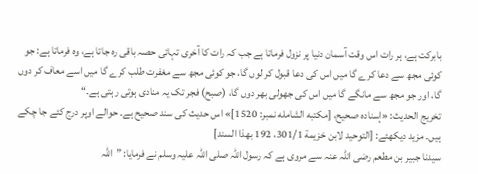بابرکت ہے، ہر رات اس وقت آسمان دنیا پر نزول فرماتا ہے جب کہ رات کا آخری تہائی حصہ باقی رہ جاتا ہے، وہ فرماتا ہے: جو کوئی مجھ سے دعا کرے گا میں اس کی دعا قبول کر لوں گا، جو کوئی مجھ سے مغفرت طلب کرے گا میں اسے معاف کر دوں گا، اور جو مجھ سے مانگے گا میں اس کی جھولی بھر دوں گا، (صبح) فجر تک یہ منادی ہوتی رہتی ہے۔“
تخریج الحدیث: «إسناده صحيح، [مكتبه الشامله نمبر: 1520]» اس حدیث کی سند صحیح ہے۔ حوالے اوپر درج کئے جا چکے ہیں۔ مزید دیکھئے: [التوحيد لابن خزيمة 301/1، 192 بهذا السند]
سیدنا جبیر بن مطعم رضی اللہ عنہ سے مروی ہے کہ رسول اللہ صلی اللہ علیہ وسلم نے فرمایا: ”اللہ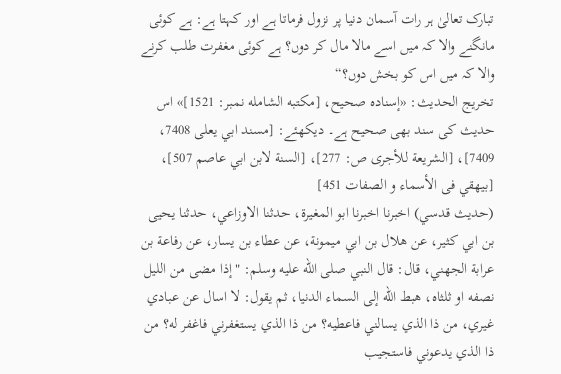تبارک تعالیٰ ہر رات آسمان دنیا پر نزول فرماتا ہے اور کہتا ہے: ہے کوئی مانگنے والا کہ میں اسے مالا مال کر دوں؟ ہے کوئی مغفرت طلب کرنے والا کہ میں اس کو بخش دوں؟“
تخریج الحدیث: «إسناده صحيح، [مكتبه الشامله نمبر: 1521]» اس حدیث کی سند بھی صحیح ہے۔ دیکھئے: [مسند ابي يعلی 7408، 7409]، [الشريعة للأجرى ص: 277]، [السنة لابن ابي عاصم 507]، [بيهقي فى الأسماء و الصفات 451]
(حديث قدسي) اخبرنا اخبرنا ابو المغيرة، حدثنا الاوزاعي، حدثنا يحيى بن ابي كثير، عن هلال بن ابي ميمونة، عن عطاء بن يسار، عن رفاعة بن عرابة الجهني، قال: قال النبي صلى الله عليه وسلم: "إذا مضى من الليل نصفه او ثلثاه، هبط الله إلى السماء الدنيا، ثم يقول: لا اسال عن عبادي غيري، من ذا الذي يسالني فاعطيه؟ من ذا الذي يستغفرني فاغفر له؟ من ذا الذي يدعوني فاستجيب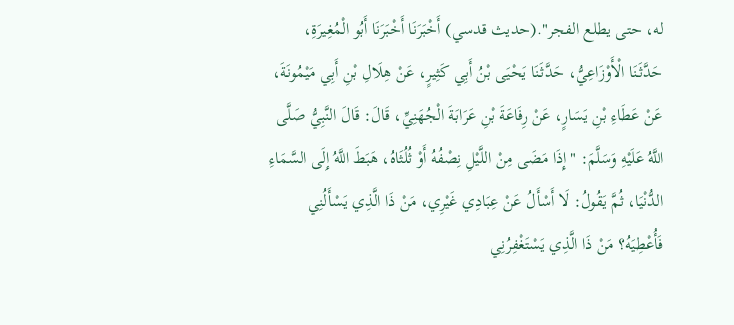له، حتى يطلع الفجر".(حديث قدسي) أَخْبَرَنَا أَخْبَرَنَا أَبُو الْمُغِيرَةِ، حَدَّثَنَا الْأَوْزَاعِيُّ، حَدَّثَنَا يَحْيَى بْنُ أَبِي كَثِيرٍ، عَنْ هِلَالِ بْنِ أَبِي مَيْمُونَةَ، عَنْ عَطَاءِ بْنِ يَسَارٍ، عَنْ رِفَاعَةَ بْنِ عَرَابَةَ الْجُهَنِيِّ، قَالَ: قَالَ النَّبِيُّ صَلَّى اللَّهُ عَلَيْهِ وَسَلَّمَ: "إِذَا مَضَى مِنْ اللَّيْلِ نِصْفُهُ أَوْ ثُلُثَاهُ، هَبَطَ اللَّهُ إِلَى السَّمَاءِ الدُّنْيَا، ثُمَّ يَقُولُ: لَا أَسْأَلُ عَنْ عِبَادِي غَيْرِي، مَنْ ذَا الَّذِي يَسْأَلُنِي فَأُعْطِيَهُ؟ مَنْ ذَا الَّذِي يَسْتَغْفِرُنِي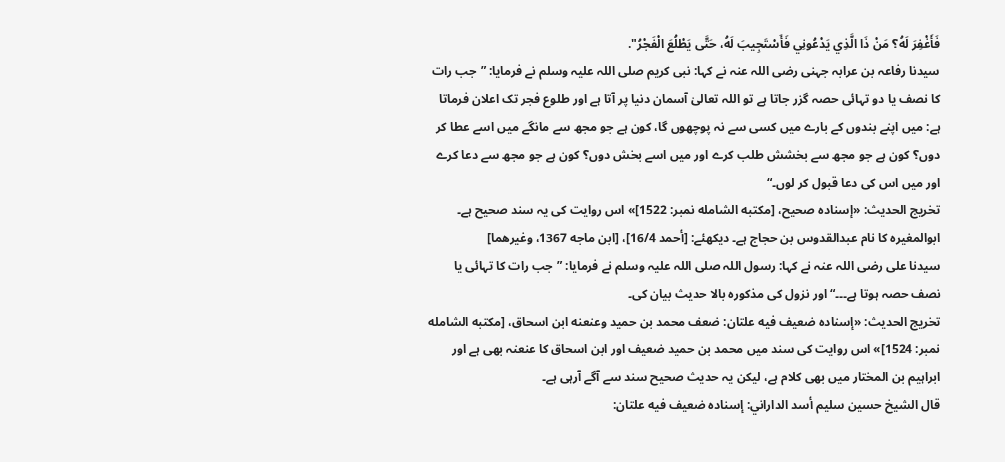فَأَغْفِرَ لَهُ؟ مَنْ ذَا الَّذِي يَدْعُونِي فَأَسْتَجِيبَ لَهُ، حَتَّى يَطْلُعَ الْفَجْرُ".
سیدنا رفاعہ بن عرابہ جہنی رضی اللہ عنہ نے کہا: نبی کریم صلی اللہ علیہ وسلم نے فرمایا: ”جب رات کا نصف یا دو تہائی حصہ گزر جاتا ہے تو اللہ تعالیٰ آسمان دنیا پر آتا ہے اور طلوع فجر تک اعلان فرماتا ہے: میں اپنے بندوں کے بارے میں کسی سے نہ پوچھوں گا، کون ہے جو مجھ سے مانگے میں اسے عطا کر دوں؟ کون ہے جو مجھ سے بخشش طلب کرے اور میں اسے بخش دوں؟ کون ہے جو مجھ سے دعا کرے اور میں اس کی دعا قبول کر لوں۔“
تخریج الحدیث: «إسناده صحيح، [مكتبه الشامله نمبر: 1522]» اس روایت کی یہ سند صحیح ہے۔ ابوالمغیرہ کا نام عبدالقدوس بن حجاج ہے۔ دیکھئے: [أحمد 16/4]، [ابن ماجه 1367، وغيرهما]
سیدنا علی رضی اللہ عنہ نے کہا: رسول اللہ صلی اللہ علیہ وسلم نے فرمایا: ”جب رات کا تہائی یا نصف حصہ ہوتا ہے۔۔۔“ اور نزول کی مذکورہ بالا حدیث بیان کی۔
تخریج الحدیث: «إسناده ضعيف فيه علتان: ضعف محمد بن حميد وعنعنه ابن اسحاق، [مكتبه الشامله نمبر: 1524]» اس روایت کی سند میں محمد بن حمید ضعیف اور ابن اسحاق کا عنعنہ بھی ہے اور ابراہیم بن المختار میں بھی کلام ہے، لیکن یہ حدیث صحیح سند سے آگے آرہی ہے۔
قال الشيخ حسين سليم أسد الداراني: إسناده ضعيف فيه علتان: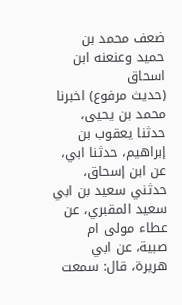ضعف محمد بن حميد وعنعنه ابن اسحاق
(حديث مرفوع) اخبرنا محمد بن يحيى، حدثنا يعقوب بن إبراهيم، حدثنا ابي، عن ابن إسحاق، حدثني سعيد بن ابي سعيد المقبري، عن عطاء مولى ام صبية، عن ابي هريرة، قال: سمعت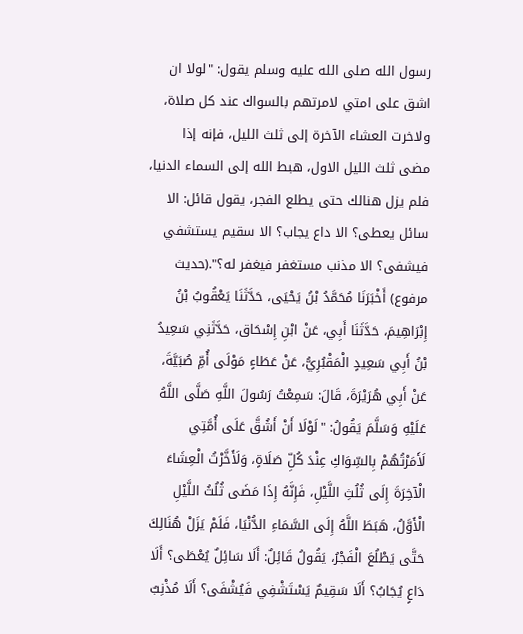رسول الله صلى الله عليه وسلم يقول: "لولا ان اشق على امتي لامرتهم بالسواك عند كل صلاة، ولاخرت العشاء الآخرة إلى ثلث الليل، فإنه إذا مضى ثلث الليل الاول، هبط الله إلى السماء الدنيا، فلم يزل هنالك حتى يطلع الفجر، يقول قائل: الا سائل يعطى؟ الا داع يجاب؟ الا سقيم يستشفي فيشفى؟ الا مذنب مستغفر فيغفر له؟".(حديث مرفوع) أَخْبَرَنَا مُحَمَّدُ بْنُ يَحْيَى، حَدَّثَنَا يَعْقُوبُ بْنُ إِبْرَاهِيمَ، حَدَّثَنَا أَبِي، عَنْ ابْنِ إِسْحَاق، حَدَّثَنِي سَعِيدُ بْنُ أَبِي سَعِيدٍ الْمَقْبُرِيُّ، عَنْ عَطَاءٍ مَوْلَى أُمِّ صُبَيَّةَ، عَنْ أَبِي هُرَيْرَةَ، قَالَ: سَمِعْتُ رَسُولَ اللَّهِ صَلَّى اللَّهُ عَلَيْهِ وَسَلَّمَ يَقُولُ: "لَوْلَا أَنْ أَشُقَّ عَلَى أُمَّتِي لَأَمَرْتُهُمْ بِالسِّوَاكِ عِنْدَ كُلِّ صَلَاةٍ، وَلَأَخَّرْتُ الْعِشَاءَ الْآخِرَةَ إِلَى ثُلُثِ اللَّيْلِ، فَإِنَّهُ إِذَا مَضَى ثُلُثُ اللَّيْلِ الْأَوَّلُ، هَبَطَ اللَّهُ إِلَى السَّمَاءِ الدُّنْيَا، فَلَمْ يَزَلْ هُنَالِكَ حَتَّى يَطْلُعَ الْفَجْرُ، يَقُولُ قَائِلٌ: أَلَا سَائِلٌ يُعْطَى؟ أَلَا دَاعٍ يُجَابُ؟ أَلَا سَقِيمٌ يَسْتَشْفِي فَيُشْفَى؟ أَلَا مُذْنِبٌ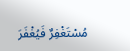مُسْتَغْفِرٌ فَيُغْفَرَ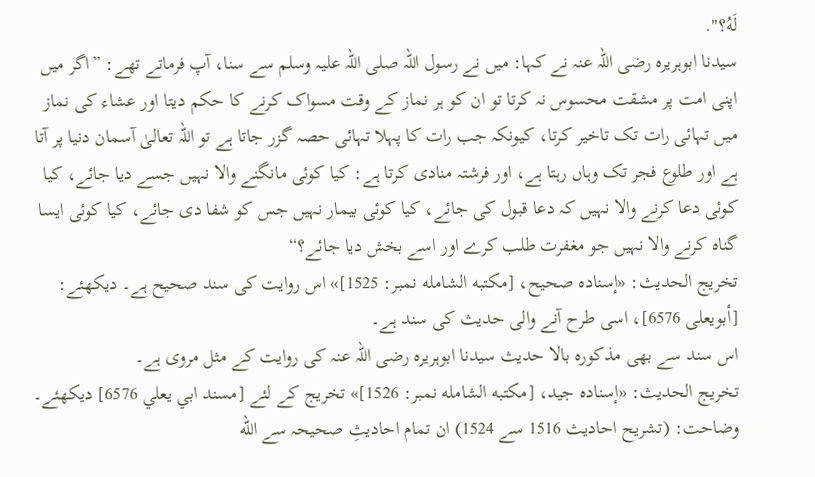لَهُ؟".
سیدنا ابوہریرہ رضی اللہ عنہ نے کہا: میں نے رسول اللہ صلی اللہ علیہ وسلم سے سنا، آپ فرماتے تھے: ”اگر میں اپنی امت پر مشقت محسوس نہ کرتا تو ان کو ہر نماز کے وقت مسواک کرنے کا حکم دیتا اور عشاء کی نماز میں تہائی رات تک تاخیر کرتا، کیونکہ جب رات کا پہلا تہائی حصہ گزر جاتا ہے تو اللہ تعالیٰ آسمان دنیا پر آتا ہے اور طلوع فجر تک وہاں رہتا ہے، اور فرشتہ منادی کرتا ہے: کیا کوئی مانگنے والا نہیں جسے دیا جائے، کیا کوئی دعا کرنے والا نہیں کہ دعا قبول کی جائے، کیا کوئی بیمار نہیں جس کو شفا دی جائے، کیا کوئی ایسا گناہ کرنے والا نہیں جو مغفرت طلب کرے اور اسے بخش دیا جائے؟“
تخریج الحدیث: «إسناده صحيح، [مكتبه الشامله نمبر: 1525]» اس روایت کی سند صحیح ہے۔ دیکھئے: [أبويعلی 6576]، اسی طرح آنے والی حدیث کی سند ہے۔
اس سند سے بھی مذکورہ بالا حدیث سیدنا ابوہریرہ رضی اللہ عنہ کی روایت کے مثل مروی ہے۔
تخریج الحدیث: «إسناده جيد، [مكتبه الشامله نمبر: 1526]» تخریج کے لئے [مسند ابي يعلي 6576] دیکھئے۔
وضاحت: (تشریح احادیث 1516 سے 1524) ان تمام احادیثِ صحیحہ سے الله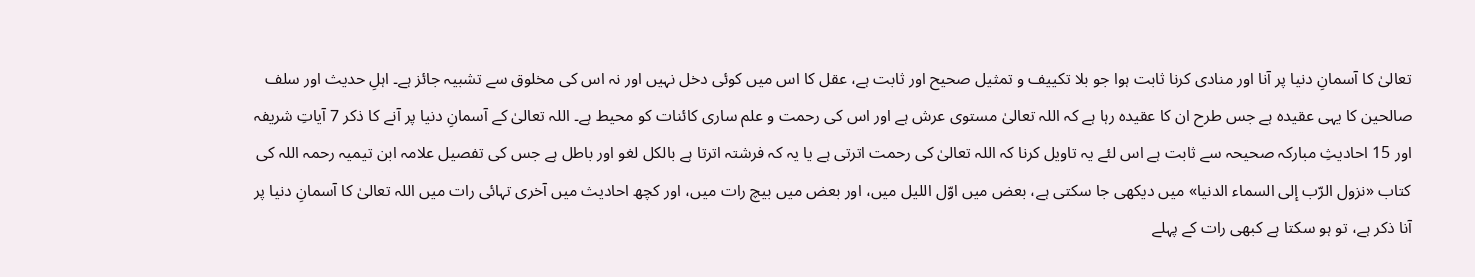تعالیٰ کا آسمانِ دنیا پر آنا اور منادی کرنا ثابت ہوا جو بلا تکییف و تمثیل صحیح اور ثابت ہے، عقل کا اس میں کوئی دخل نہیں اور نہ اس کی مخلوق سے تشبیہ جائز ہے۔ اہلِ حدیث اور سلف صالحین کا یہی عقیدہ ہے جس طرح ان کا عقیدہ رہا ہے کہ اللہ تعالیٰ مستوی عرش ہے اور اس کی رحمت و علم ساری کائنات کو محیط ہے۔ اللہ تعالیٰ کے آسمانِ دنیا پر آنے کا ذکر 7 آیاتِ شریفہ اور 15 احادیثِ مبارکہ صحیحہ سے ثابت ہے اس لئے یہ تاویل کرنا کہ اللہ تعالیٰ کی رحمت اترتی ہے یا یہ کہ فرشتہ اترتا ہے بالکل لغو اور باطل ہے جس کی تفصیل علامہ ابن تیمیہ رحمہ اللہ کی کتاب «نزول الرّب إلى السماء الدنيا» میں دیکھی جا سکتی ہے، بعض میں اوّل اللیل میں، اور بعض میں بیچ رات میں، اور کچھ احادیث میں آخری تہائی رات میں اللہ تعالیٰ کا آسمانِ دنیا پر آنا ذکر ہے، تو ہو سکتا ہے کبھی رات کے پہلے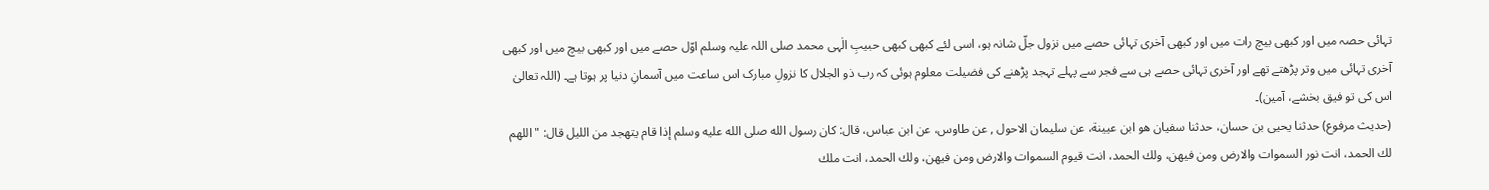تہائی حصہ میں اور کبھی بیچ رات میں اور کبھی آخری تہائی حصے میں نزول جلّ شانہ ہو، اسی لئے کبھی کبھی حبیبِ الٰہی محمد صلی اللہ علیہ وسلم اوّل حصے میں اور کبھی بیچ میں اور کبھی آخری تہائی میں وتر پڑھتے تھے اور آخری تہائی حصے ہی سے فجر سے پہلے تہجد پڑھنے کی فضیلت معلوم ہوئی کہ رب ذو الجلال کا نزولِ مبارک اس ساعت میں آسمانِ دنیا پر ہوتا ہے۔ (اللہ تعالیٰ اس کی تو فیق بخشے، آمین)۔
(حديث مرفوع) حدثنا يحيى بن حسان، حدثنا سفيان هو ابن عيينة، عن سليمان الاحول , عن طاوس، عن ابن عباس، قال: كان رسول الله صلى الله عليه وسلم إذا قام يتهجد من الليل قال: "اللهم لك الحمد، انت نور السموات والارض ومن فيهن، ولك الحمد، انت قيوم السموات والارض ومن فيهن، ولك الحمد، انت ملك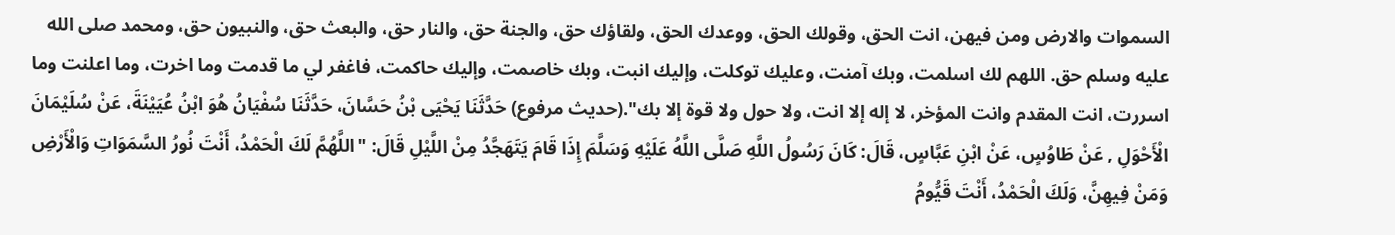السموات والارض ومن فيهن، انت الحق، وقولك الحق، ووعدك الحق، ولقاؤك حق، والجنة حق، والنار حق، والبعث حق، والنبيون حق، ومحمد صلى الله عليه وسلم حق. اللهم لك اسلمت، وبك آمنت، وعليك توكلت، وإليك انبت، وبك خاصمت، وإليك حاكمت، فاغفر لي ما قدمت وما اخرت، وما اعلنت وما اسررت، انت المقدم وانت المؤخر، لا إله إلا انت، ولا حول ولا قوة إلا بك".(حديث مرفوع) حَدَّثَنَا يَحْيَى بْنُ حَسَّانَ، حَدَّثَنَا سُفْيَانُ هُوَ ابْنُ عُيَيْنَةَ، عَنْ سُلَيْمَانَ الْأَحْوَلِ , عَنْ طَاوُسٍ، عَنْ ابْنِ عَبَّاسٍ، قَالَ: كَانَ رَسُولُ اللَّهِ صَلَّى اللَّهُ عَلَيْهِ وَسَلَّمَ إِذَا قَامَ يَتَهَجَّدُ مِنْ اللَّيْلِ قَالَ: "اللَّهُمَّ لَكَ الْحَمْدُ، أَنْتَ نُورُ السَّمَوَاتِ وَالْأَرْضِ وَمَنْ فِيهِنَّ، وَلَكَ الْحَمْدُ، أَنْتَ قَيُّومُ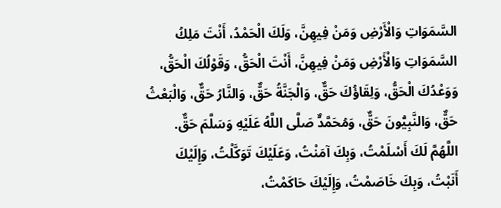السَّمَوَاتِ وَالْأَرْضِ وَمَنْ فِيهِنَّ، وَلَكَ الْحَمْدُ، أَنْتَ مَلِكُ السَّمَوَاتِ وَالْأَرْضِ وَمَنْ فِيهِنَّ، أَنْتَ الْحَقُّ، وَقَوْلُكَ الْحَقُّ، وَوَعْدُكَ الْحَقُّ، وَلِقَاؤُكَ حَقٌّ، وَالْجَنَّةُ حَقٌّ، وَالنَّارُ حَقٌّ، وَالْبَعْثُ حَقٌّ، وَالنَّبِيُّونَ حَقٌّ، وَمُحَمَّدٌّ صَلَّى اللَّهُ عَلَيْهِ وَسَلَّمَ حَقٌّ. اللَّهُمَّ لَكَ أَسْلَمْتُ، وَبِكَ آمَنْتُ، وَعَلَيْكَ تَوَكَّلْتُ، وَإِلَيْكَ أَنَبْتُ، وَبِكَ خَاصَمْتُ، وَإِلَيْكَ حَاكَمْتُ،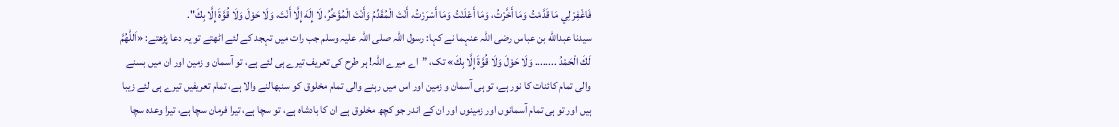فَاغْفِرْ لِي مَا قَدَّمْتُ وَمَا أَخَّرْتُ، وَمَا أَعْلَنْتُ وَمَا أَسْرَرْتُ، أَنْتَ الْمُقَدِّمُ وَأَنْتَ الْمُؤَخِّرُ، لَا إِلَهَ إِلَّا أَنْتَ، وَلَا حَوْلَ وَلَا قُوَّةَ إِلَّا بِكَ".
سیدنا عبدالله بن عباس رضی اللہ عنہما نے کہا: رسول اللہ صلی اللہ علیہ وسلم جب رات میں تہجد کے لئے اٹھتے تو یہ دعا پڑھتے: «اَللّٰهُمَّ لَكَ الْحَمْدُ ........ وَلَا حَوْلَ وَلَا قُوَّةَ إِلَّا بِكَ» تک، ”اے میرے اللہ! ہر طرح کی تعریف تیرے ہی لئے ہے، تو آسمان و زمین اور ان میں بسنے والی تمام کائنات کا نور ہے، تو ہی آسمان و زمین اور اس میں رہنے والی تمام مخلوق کو سنبھالنے والا ہے، تمام تعریفیں تیرے ہی لئے زیبا ہیں اور تو ہی تمام آسمانوں اور زمینوں اور ان کے اندر جو کچھ مخلوق ہے ان کا بادشاہ ہے، تو سچا ہے، تیرا فرمان سچا ہے، تیرا وعدہ سچا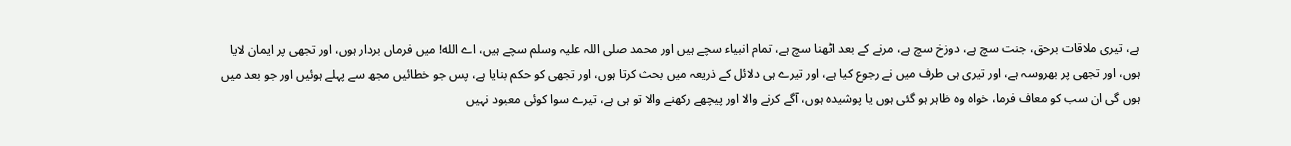ہے، تیری ملاقات برحق، جنت سچ ہے، دوزخ سچ ہے، مرنے کے بعد اٹھنا سچ ہے، تمام انبیاء سچے ہیں اور محمد صلی اللہ علیہ وسلم سچے ہیں، اے الله! میں فرماں بردار ہوں، اور تجھی پر ایمان لایا ہوں، اور تجھی پر بھروسہ ہے، اور تیری ہی طرف میں نے رجوع کیا ہے، اور تیرے ہی دلائل کے ذریعہ میں بحث کرتا ہوں، اور تجھی کو حکم بنایا ہے، پس جو خطائیں مجھ سے پہلے ہوئیں اور جو بعد میں ہوں گی ان سب کو معاف فرما، خواہ وہ ظاہر ہو گئی ہوں یا پوشیدہ ہوں، آگے کرنے والا اور پیچھے رکھنے والا تو ہی ہے، تیرے سوا کوئی معبود نہیں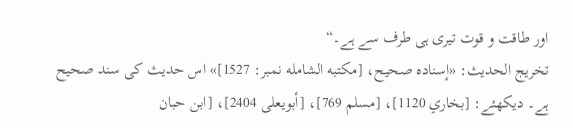اور طاقت و قوت تیری ہی طرف سے ہے۔“
تخریج الحدیث: «إسناده صحيح، [مكتبه الشامله نمبر: 1527]» اس حدیث کی سند صحیح ہے۔ دیکھئے: [بخاري 1120]، [مسلم 769]، [أبويعلی 2404]، [ابن حبان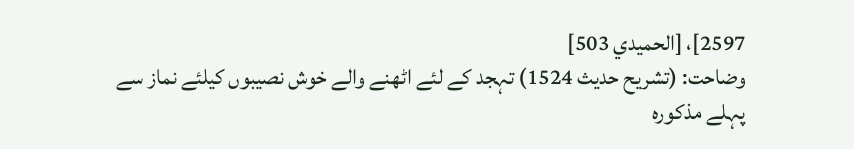2597]، [الحميدي 503]
وضاحت: (تشریح حدیث 1524) تہجد کے لئے اٹھنے والے خوش نصیبوں کیلئے نماز سے پہلے مذکورہ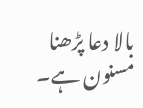بالا دعا پڑھنا مسنون ہے۔